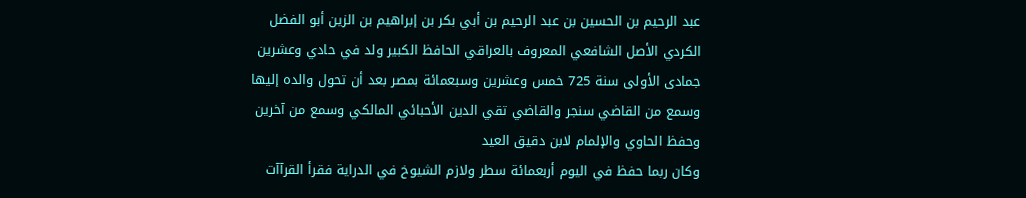عبد الرحيم بن الحسين بن عبد الرحيم بن أبي بكر بن إبراهيم بن الزين أبو الفضل الكردي الأصل الشافعي المعروف بالعراقي الحافظ الكبير ولد في حادي وعشرين جمادى الأولى سنة 725 خمس وعشرين وسبعمائة بمصر بعد أن تحول والده إليها وسمع من القاضي سنجر والقاضي تقي الدين الأحبائي المالكي وسمع من آخرين وحفظ الحاوي والإلمام لابن دقيق العيد
وكان ربما حفظ في اليوم أربعمائة سطر ولازم الشيوخ في الدراية فقرأ القرآآت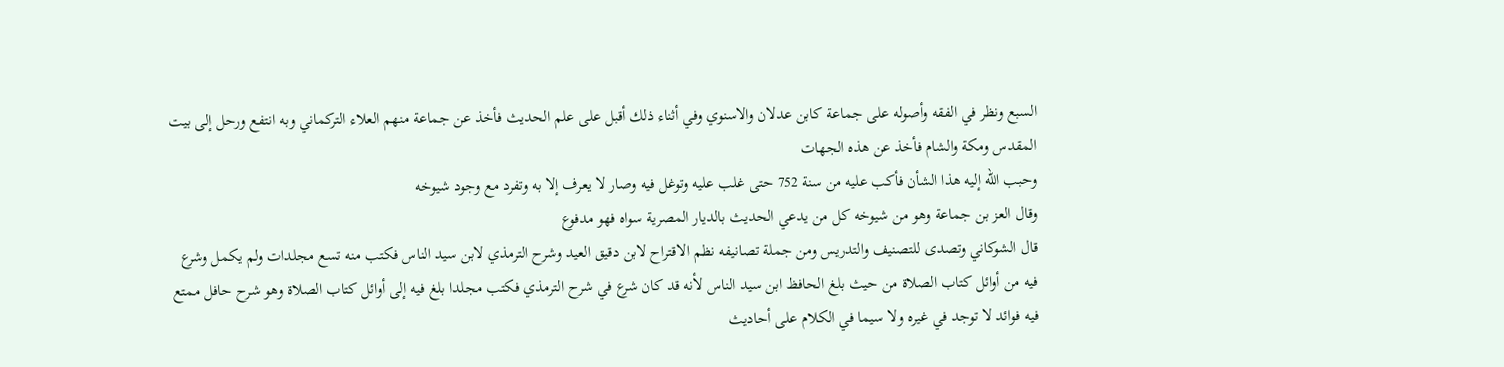السبع ونظر في الفقه وأصوله على جماعة كابن عدلان والاسنوي وفي أثناء ذلك أقبل على علم الحديث فأخذ عن جماعة منهم العلاء التركماني وبه انتفع ورحل إلى بيت المقدس ومكة والشام فأخذ عن هذه الجهات
وحبب الله إليه هذا الشأن فأكب عليه من سنة 752 حتى غلب عليه وتوغل فيه وصار لا يعرف إلا به وتفرد مع وجود شيوخه
وقال العز بن جماعة وهو من شيوخه كل من يدعي الحديث بالديار المصرية سواه فهو مدفوع
قال الشوكاني وتصدى للتصنيف والتدريس ومن جملة تصانيفه نظم الاقتراح لابن دقيق العيد وشرح الترمذي لابن سيد الناس فكتب منه تسع مجلدات ولم يكمل وشرع فيه من أوائل كتاب الصلاة من حيث بلغ الحافظ ابن سيد الناس لأنه قد كان شرع في شرح الترمذي فكتب مجلدا بلغ فيه إلى أوائل كتاب الصلاة وهو شرح حافل ممتع فيه فوائد لا توجد في غيره ولا سيما في الكلام على أحاديث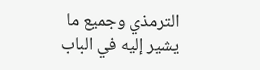الترمذي وجميع ما يشير إليه في الباب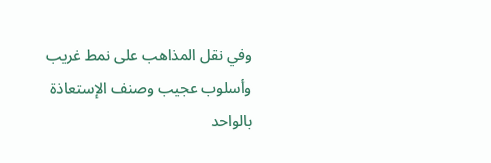وفي نقل المذاهب على نمط غريب وأسلوب عجيب وصنف الإستعاذة بالواحد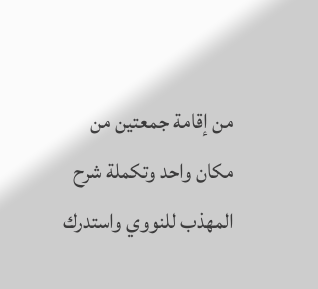من إقامة جمعتين من مكان واحد وتكملة شرح المهذب للنووي واستدرك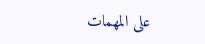على المهمات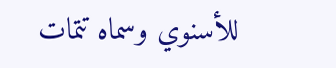للأسنوي وسماه تتمات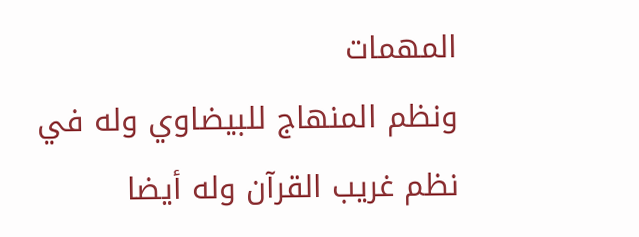المهمات
ونظم المنهاج للبيضاوي وله في نظم غريب القرآن وله أيضا